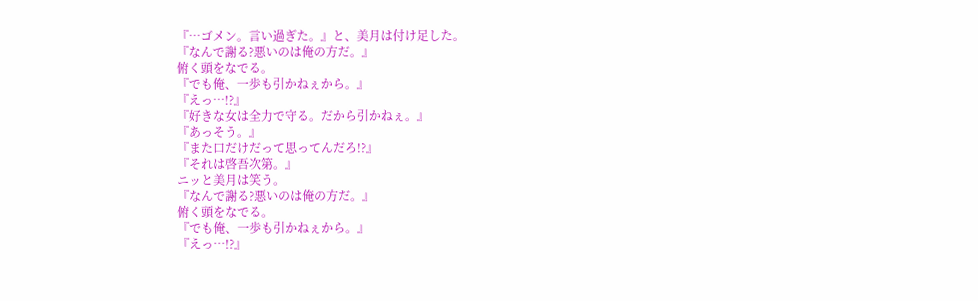『…ゴメン。言い過ぎた。』と、美月は付け足した。
『なんで謝る?悪いのは俺の方だ。』
俯く頭をなでる。
『でも俺、一歩も引かねぇから。』
『えっ…!?』
『好きな女は全力で守る。だから引かねぇ。』
『あっそう。』
『また口だけだって思ってんだろ!?』
『それは啓吾次第。』
ニッと美月は笑う。
『なんで謝る?悪いのは俺の方だ。』
俯く頭をなでる。
『でも俺、一歩も引かねぇから。』
『えっ…!?』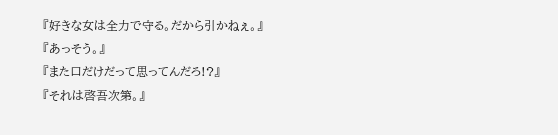『好きな女は全力で守る。だから引かねぇ。』
『あっそう。』
『また口だけだって思ってんだろ!?』
『それは啓吾次第。』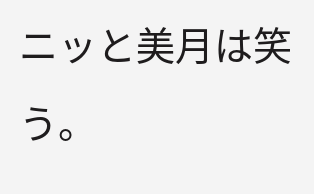ニッと美月は笑う。